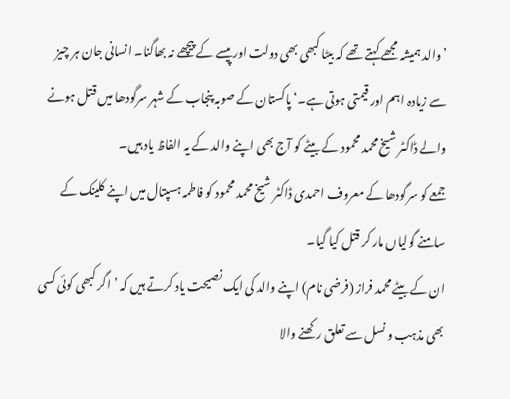’والد ہمیشہ مجھے کہتے تھے کہ بیٹا کبھی بھی دولت اور پیسے کے پیچھے نہ بھاگنا۔ انسانی جان ہر چیز سے زیادہ اہم اور قیمتی ہوتی ہے۔‘ پاکستان کے صوبہ پنجاب کے شہر سرگودھا میں قتل ہونے والے ڈاکٹر شیخ محمد محمود کے بیٹے کو آج بھی اپنے والد کے یہ الفاظ یاد ہیں۔
جمعے کو سرگودھا کے معروف احمدی ڈاکٹر شیخ محمد محمود کو فاطمہ ہسپتال میں اپنے کلینک کے سامنے گولیاں مار کر قتل کیا گیا۔
ان کے بیٹے محمد فراز (فرضی نام) اپنے والد کی ایک نصیحت یاد کرتے ہیں کہ ’اگر کبھی کوئی کسی بھی مذہب و نسل سے تعلق رکھنے والا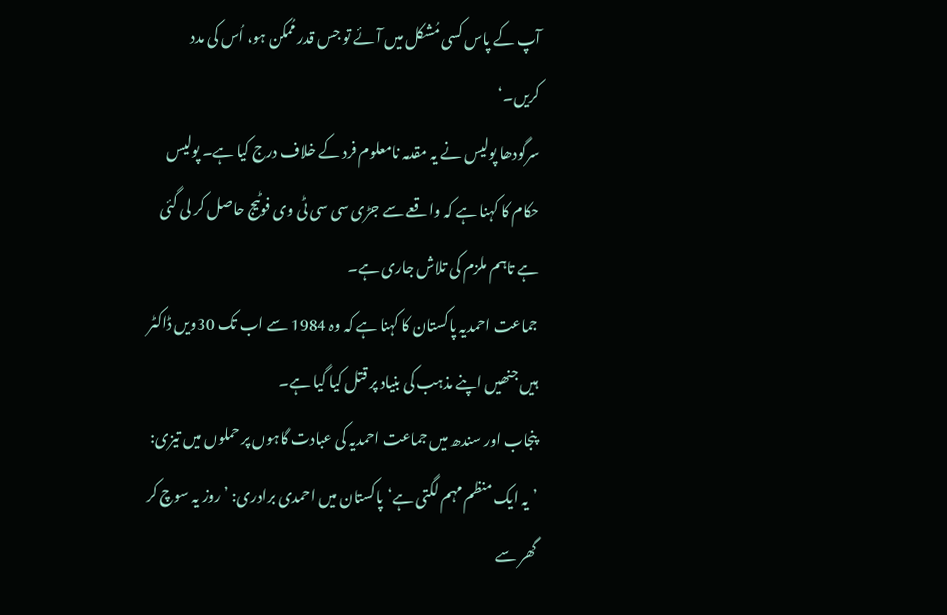آپ کے پاس کسی مُشکل میں آئے تو جس قدر مُمکن ہو، اُس کی مدد کریں۔‘
سرگودھا پولیس نے یہ مقدمہ نامعلوم فرد کے خلاف درج کیا ہے۔ پولیس حکام کا کہنا ہے کہ واقعے سے جڑی سی سی ٹی وی فوٹیج حاصل کر لی گئی ہے تاہم ملزم کی تلاش جاری ہے۔
جماعت احمدیہ پاکستان کا کہنا ہے کہ وہ 1984 سے اب تک 30ویں ڈاکٹر ہیں جنھیں اپنے مذہب کی بنیاد پر قتل کیا گیا ہے۔
پنجاب اور سندھ میں جماعت احمدیہ کی عبادت گاہوں پر حملوں میں تیزی: ’یہ ایک منظم مہم لگتی ہے‘پاکستان میں احمدی برادری: ’روز یہ سوچ کر گھر سے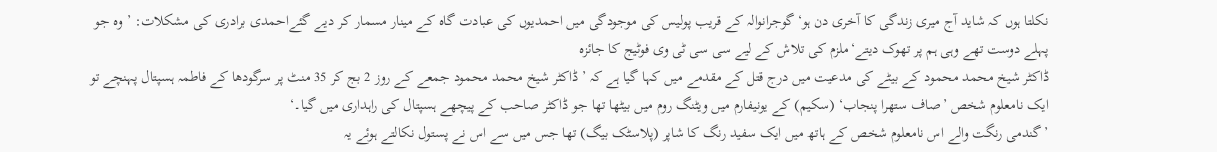نکلتا ہوں کہ شاید آج میری زندگی کا آخری دن ہو‘گوجرانوالہ کے قریب پولیس کی موجودگی میں احمدیوں کی عبادت گاہ کے مینار مسمار کر دیے گئےاحمدی برادری کی مشکلات: ’وہ جو پہلے دوست تھے وہی ہم پر تھوک دیتے‘ملزم کی تلاش کے لیے سی سی ٹی وی فوٹیج کا جائزہ
ڈاکٹر شیخ محمد محمود کے بیٹے کی مدعیت میں درج قتل کے مقدمے میں کہا گیا ہے کہ ’ڈاکٹر شیخ محمد محمود جمعے کے روز 2 بج کر 35 منٹ پر سرگودھا کے فاطمہ ہسپتال پہنچے تو ایک نامعلوم شخص ’صاف ستھرا پنجاب‘ (سکیم) کے یونیفارم میں ویٹنگ روم میں بیٹھا تھا جو ڈاکٹر صاحب کے پیچھے ہسپتال کی راہداری میں گیا۔‘
’گندمی رنگت والے اس نامعلوم شخص کے ہاتھ میں ایک سفید رنگ کا شاپر (پلاسٹک بیگ) تھا جس میں سے اس نے پستول نکالتے ہوئے یہ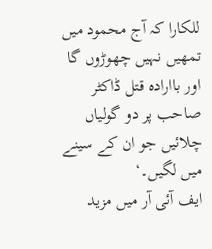للکارا کہ آج محمود میں تمھیں نہیں چھوڑوں گا اور باارادہ قتل ڈاکٹر صاحب پر دو گولیاں چلائیں جو ان کے سینے میں لگیں۔‘
ایف آئی آر میں مزید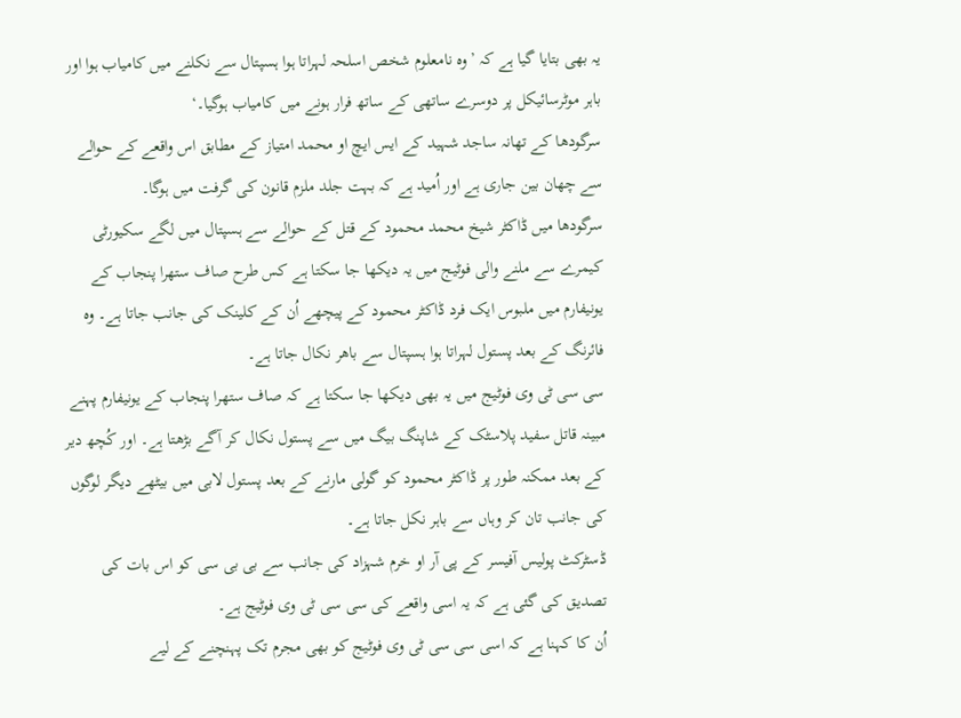یہ بھی بتایا گیا ہے کہ ’وہ نامعلوم شخص اسلحہ لہراتا ہوا ہسپتال سے نکلنے میں کامیاب ہوا اور باہر موٹرسائیکل پر دوسرے ساتھی کے ساتھ فرار ہونے میں کامیاب ہوگیا۔‘
سرگودھا کے تھانہ ساجد شہید کے ایس ایچ او محمد امتیاز کے مطابق اس واقعے کے حوالے سے چھان بین جاری ہے اور اُمید ہے کہ بہت جلد ملزم قانون کی گرفت میں ہوگا۔
سرگودھا میں ڈاکٹر شیخ محمد محمود کے قتل کے حوالے سے ہسپتال میں لگے سکیورٹی کیمرے سے ملنے والی فوٹیج میں یہ دیکھا جا سکتا ہے کس طرح صاف ستھرا پنجاب کے یونیفارم میں ملبوس ایک فرد ڈاکٹر محمود کے پیچھے اُن کے کلینک کی جانب جاتا ہے۔ وہ فائرنگ کے بعد پستول لہراتا ہوا ہسپتال سے باھر نکال جاتا ہے۔
سی سی ٹی وی فوٹیج میں یہ بھی دیکھا جا سکتا ہے کہ صاف ستھرا پنجاب کے یونیفارم پہنے مبینہ قاتل سفید پلاسٹک کے شاپنگ بیگ میں سے پستول نکال کر آگے بڑھتا ہے۔ اور کُچھ دیر کے بعد ممکنہ طور پر ڈاکٹر محمود کو گولی مارنے کے بعد پستول لابی میں بیٹھے دیگر لوگوں کی جانب تان کر وہاں سے باہر نکل جاتا ہے۔
ڈسٹرکٹ پولیس آفیسر کے پی آر او خرم شہزاد کی جانب سے بی بی سی کو اس بات کی تصدیق کی گئی ہے کہ یہ اسی واقعے کی سی سی ٹی وی فوٹیج ہے۔
اُن کا کہنا ہے کہ اسی سی سی ٹی وی فوٹیج کو بھی مجرم تک پہنچنے کے لیے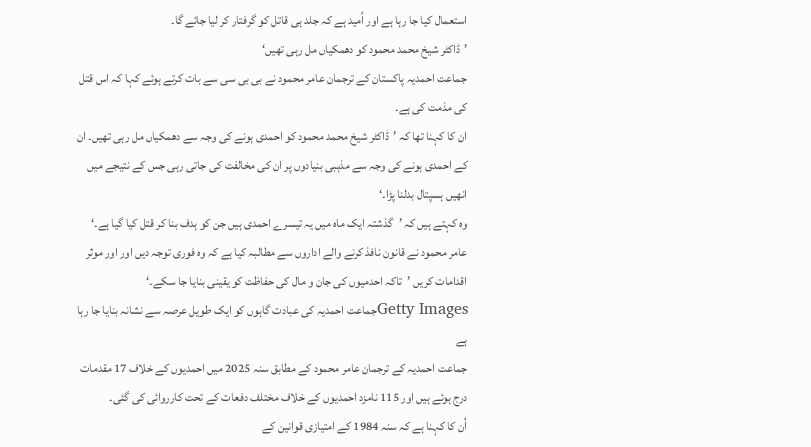استعمال کیا جا رہا ہے اور اُمید ہے کہ جلد ہی قاتل کو گرفتار کر لیا جائے گا۔
’ڈاکٹر شیخ محمد محمود کو دھمکیاں مل رہی تھیں‘
جماعت احمدیہ پاکستان کے ترجمان عامر محمود نے بی بی سی سے بات کرتے ہوئے کہا کہ اس قتل کی مذمت کی ہے۔
ان کا کہنا تھا کہ ’ڈاکٹر شیخ محمد محمود کو احمدی ہونے کی وجہ سے دھمکیاں مل رہی تھیں۔ ان کے احمدی ہونے کی وجہ سے مذہبی بنیادوں پر ان کی مخالفت کی جاتی رہی جس کے نتیجے میں انھیں ہسپتال بدلنا پڑا۔‘
وہ کہتے ہیں کہ ’گذشتہ ایک ماہ میں یہ تیسرے احمدی ہیں جن کو ہدف بنا کر قتل کیا گیا ہے۔‘
عامر محمود نے قانون نافذ کرنے والے اداروں سے مطالبہ کیا ہے کہ وہ فوری توجہ دیں اور اور موثر اقدامات کریں ’تاکہ احدمیوں کی جان و مال کی حفاظت کو یقینی بنایا جا سکے۔‘
Getty Imagesجماعت احمدیہ کی عبادت گاہوں کو ایک طویل عرصہ سے نشانہ بنایا جا رہا ہے
جماعت احمدیہ کے ترجمان عامر محمود کے مطابق سنہ 2025 میں احمدیوں کے خلاف 17 مقدمات درج ہوئے ہیں اور 115 نامزد احمدیوں کے خلاف مختلف دفعات کے تحت کارروائی کی گئی۔
اُن کا کہنا ہے کہ سنہ 1984 کے امتیازی قوانین کے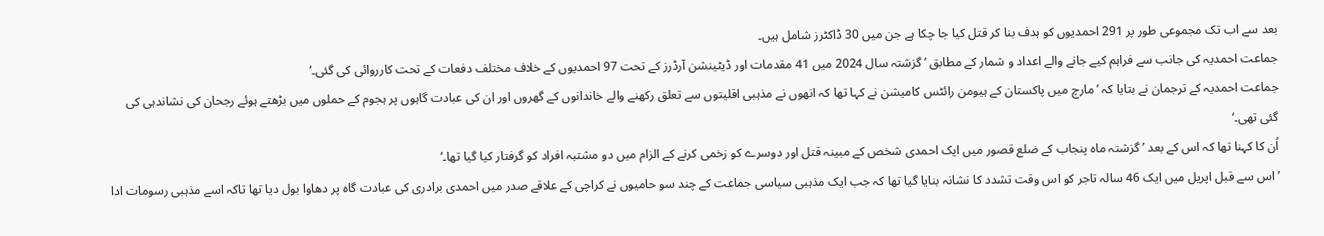بعد سے اب تک مجموعی طور پر 291 احمدیوں کو ہدف بنا کر قتل کیا جا چکا ہے جن میں 30 ڈاکٹرز شامل ہیں۔
جماعت احمدیہ کی جانب سے فراہم کیے جانے والے اعداد و شمار کے مطابق ’گزشتہ سال 2024 میں 41 مقدمات اور ڈیٹینشن آرڈرز کے تحت 97 احمدیوں کے خلاف مختلف دفعات کے تحت کارروائی کی گئی۔‘
جماعت احمدیہ کے ترجمان نے بتایا کہ ’مارچ میں پاکستان کے ہیومن رائٹس کامیشن نے کہا تھا کہ انھوں نے مذہبی اقلیتوں سے تعلق رکھنے والے خاندانوں کے گھروں اور ان کی عبادت گاہوں پر ہجوم کے حملوں میں بڑھتے ہوئے رجحان کی نشاندہی کی گئی تھی۔‘
اُن کا کہنا تھا کہ اس کے بعد ’گزشتہ ماہ پنجاب کے ضلع قصور میں ایک احمدی شخص کے مبینہ قتل اور دوسرے کو زخمی کرنے کے الزام میں دو مشتبہ افراد کو گرفتار کیا گیا تھا۔‘
’اس سے قبل اپریل میں ایک 46 سالہ تاجر کو اس وقت تشدد کا نشانہ بنایا گیا تھا کہ جب ایک مذہبی سیاسی جماعت کے چند سو حامیوں نے کراچی کے علاقے صدر میں احمدی برادری کی عبادت گاہ پر دھاوا بول دیا تھا تاکہ اسے مذہبی رسومات ادا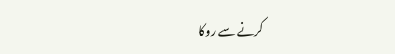کرنے سے روکا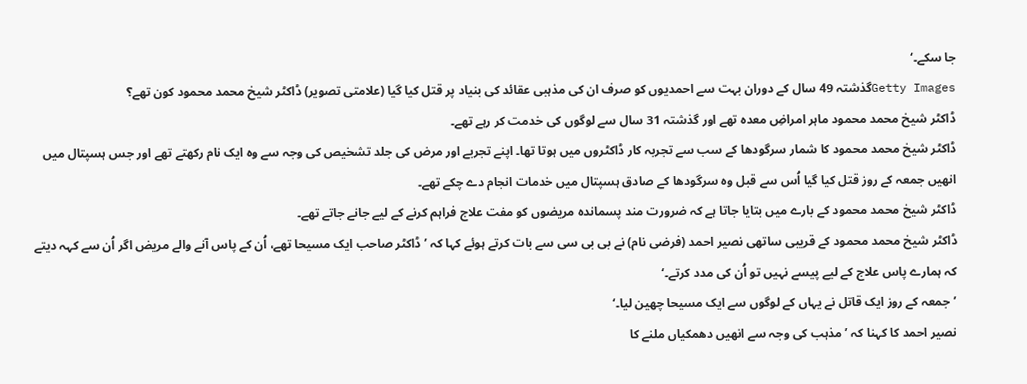جا سکے۔‘
Getty Imagesگذشتہ 49 سال کے دوران بہت سے احمدیوں کو صرف ان کی مذہبی عقائد کی بنیاد پر قتل کیا گیا (علامتی تصویر) ڈاکٹر شیخ محمد محمود کون تھے؟
ڈاکٹر شیخ محمد محمود ماہر امراضِ معدہ تھے اور گذشتہ 31 سال سے لوگوں کی خدمت کر رہے تھے۔
ڈاکٹر شیخ محمد محمود کا شمار سرگودھا کے سب سے تجربہ کار ڈاکٹروں میں ہوتا تھا۔ اپنے تجربے اور مرض کی جلد تشخیص کی وجہ سے وہ ایک نام رکھتے تھے اور جس ہسپتال میں انھیں جمعہ کے روز قتل کیا گیا اُس سے قبل وہ سرگودھا کے صادق ہسپتال میں خدمات انجام دے چکے تھے۔
ڈاکٹر شیخ محمد محمود کے بارے میں بتایا جاتا ہے کہ ضرورت مند پسماندہ مریضوں کو مفت علاج فراہم کرنے کے لیے جانے جاتے تھے۔
ڈاکٹر شیخ محمد محمود کے قریبی ساتھی نصیر احمد (فرضی نام) نے بی بی سی سے بات کرتے ہوئے کہا کہ ’ڈاکٹر صاحب ایک مسیحا تھے، اُن کے پاس آنے والے مریض اگر اُن سے کہہ دیتے کہ ہمارے پاس علاج کے لیے پیسے نہیں تو اُن کی مدد کرتے۔‘
’جمعہ کے روز ایک قاتل نے یہاں کے لوگوں سے ایک مسیحا چھین لیا۔‘
نصیر احمد کا کہنا کہ ’مذہب کی وجہ سے انھیں دھمکیاں ملنے کا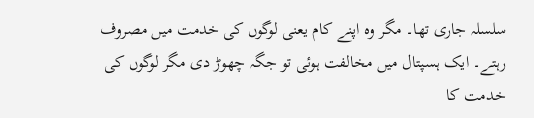سلسلہ جاری تھا۔ مگر وہ اپنے کام یعنی لوگوں کی خدمت میں مصروف رہتے۔ ایک ہسپتال میں مخالفت ہوئی تو جگہ چھوڑ دی مگر لوگوں کی خدمت کا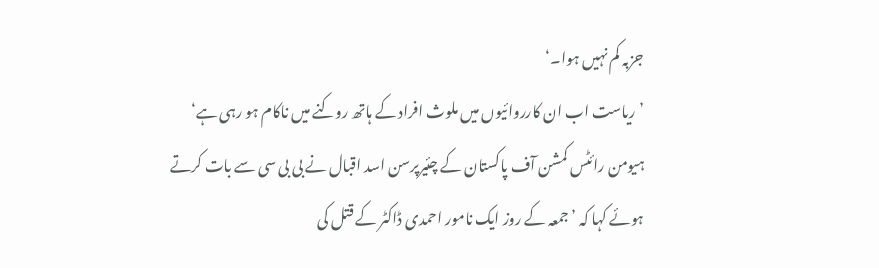جزبہ کم نہیں ہوا۔‘
’ریاست اب ان کارروائیوں میں ملوث افراد کے ہاتھ روکنے میں ناکام ہو رہی ہے‘
ہیومن رائٹس کمشن آف پاکستان کے چئیرپرسن اسد اقبال نے بی بی سی سے بات کرتے ہوئے کہا کہ ’جمعہ کے روز ایک نامور احمدی ڈاکٹر کے قتل کی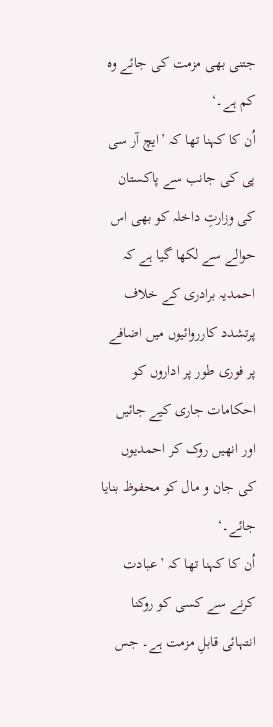جتنی بھی مزمت کی جائے وہ کم ہے۔‘
اُن کا کہنا تھا کہ ’ایچ آر سی پی کی جانب سے پاکستان کی وزارتِ داخلہ کو بھی اس حوالے سے لکھا گیا ہے کہ احمدیہ برادری کے خلاف پرتشدد کارروائیوں میں اضافے پر فوری طور پر اداروں کو احکامات جاری کیے جائیں اور انھیں روک کر احمدیوں کی جان و مال کو محفوظ بنایا جائے۔‘
اُن کا کہنا تھا کہ ’عبادت کرنے سے کسی کو روکنا انتہائی قابلِ مزمت ہے۔ جس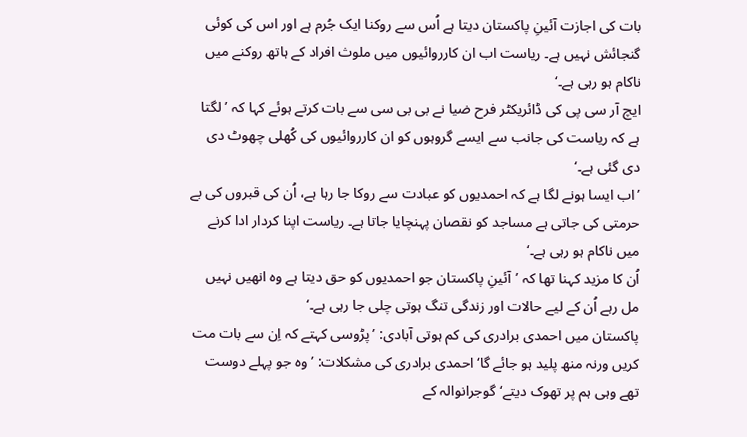بات کی اجازت آئینِ پاکستان دیتا ہے اُس سے روکنا ایک جُرم ہے اور اس کی کوئی گنجائش نہیں ہے۔ ریاست اب ان کارروائیوں میں ملوث افراد کے ہاتھ روکنے میں ناکام ہو رہی ہے۔‘
ایچ آر سی پی کی ڈائریکٹر فرح ضیا نے بی بی سی سے بات کرتے ہوئے کہا کہ ’لگتا ہے کہ ریاست کی جانب سے ایسے گروہوں کو ان کارروائیوں کی کُھلی چھوٹ دی دی گئی ہے۔‘
’اب ایسا ہونے لگا ہے کہ احمدیوں کو عبادت سے روکا جا رہا ہے، اُن کی قبروں کی بے حرمتی کی جاتی ہے مساجد کو نقصان پہنچایا جاتا ہے۔ ریاست اپنا کردار ادا کرنے میں ناکام ہو رہی ہے۔‘
اُن کا مزید کہنا تھا کہ ’آئینِ پاکستان جو احمدیوں کو حق دیتا ہے وہ انھیں نہیں مل رہے اُن کے لیے حالات اور زندگی تنگ ہوتی چلی جا رہی ہے۔‘
پاکستان میں احمدی برادری کی کم ہوتی آبادی: ’پڑوسی کہتے کہ اِن سے بات مت کریں ورنہ منھ پلید ہو جائے گا‘احمدی برادری کی مشکلات: ’وہ جو پہلے دوست تھے وہی ہم پر تھوک دیتے‘گوجرانوالہ کے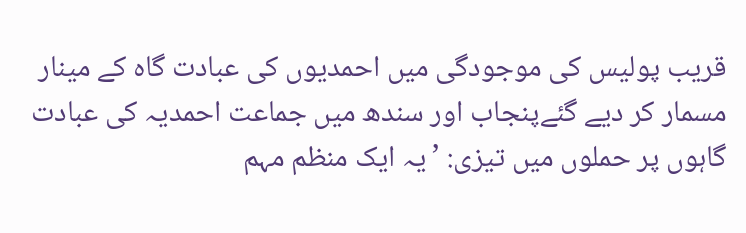قریب پولیس کی موجودگی میں احمدیوں کی عبادت گاہ کے مینار مسمار کر دیے گئےپنجاب اور سندھ میں جماعت احمدیہ کی عبادت گاہوں پر حملوں میں تیزی: ’یہ ایک منظم مہم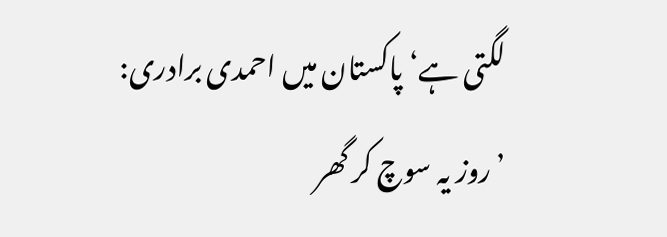لگتی ہے‘پاکستان میں احمدی برادری: ’روز یہ سوچ کر گھر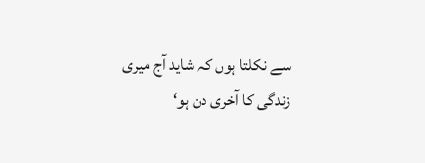سے نکلتا ہوں کہ شاید آج میری زندگی کا آخری دن ہو‘